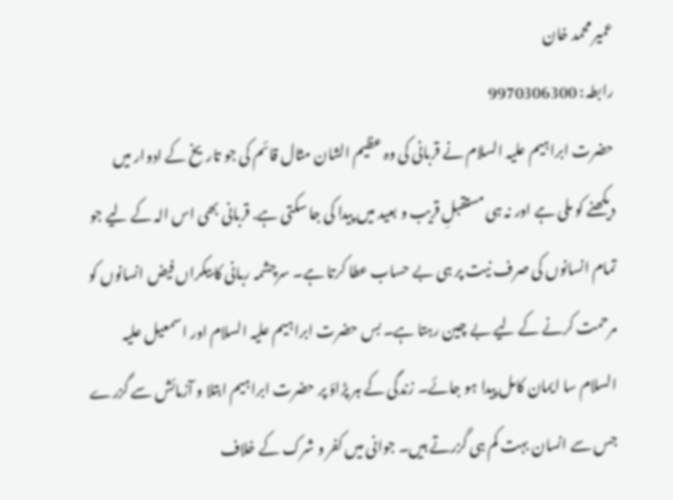عمیر محمد خان
رابطہ: 9970306300
حضرت ابراہیم علیہ السلام نے قربانی کی وہ عظیم الشان مثال قائم کی جو تاریخ کے ادوار میں دیکھنے کو ملی ہے اور نہ ہی مستقبلِ قریب و بعید میں پیدا کی جا سکتی ہے. قربانی بھی اس الہ کے لیے جو تمام انسانوں کی صرف نیت پر ہی بے حساب عطا کرتا ہے۔ سرچشمہ ربانی کا بیکراں فیض انسانوں کو مرحمت کرنے کے لیے بے چین رہتا ہے۔ بس حضرت ابراہیم علیہ السلام اور اسمعیل علیہ السلام سا ایمان کامل پیدا ہو جائے۔ زندگی کے ہر پڑاؤ پر حضرت ابراہیم ابتلا و آزمائش سے گزرے جس سے انسان بہت کم ہی گزرتے ہیں۔ جوانی میں کفر و شرک کے خلاف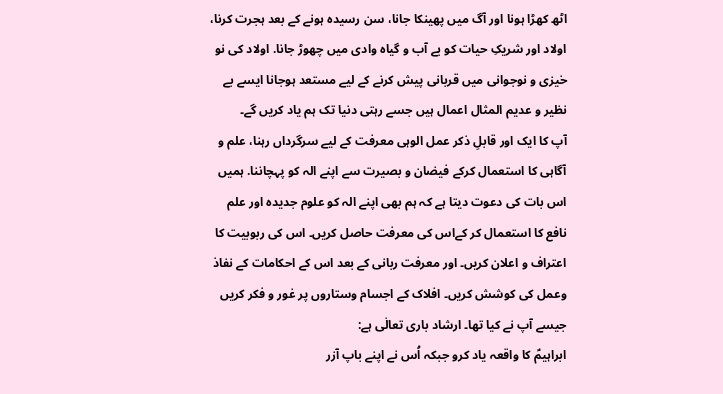اٹھ کھڑا ہونا اور آگ میں پھینکا جانا، سن رسیدہ ہونے کے بعد ہجرت کرنا، اولاد اور شریکِ حیات کو بے آب و گیاہ وادی میں چھوڑ جانا. اولاد کی نو خیزی و نوجوانی میں قربانی پیش کرنے کے لیے مستعد ہوجانا ایسے بے نظیر و عدیم المثال اعمال ہیں جسے رہتی دنیا تک ہم یاد کریں گے۔
آپ کا ایک اور قابلِ ذکر عمل الوہی معرفت کے لیے سرگرداں رہنا، علم و آگاہی کا استعمال کرکے فیضان و بصیرت سے اپنے الہ کو پہچاننا. ہمیں اس بات کی دعوت دیتا ہے کہ ہم بھی اپنے الہ کو علوم جدیدہ اور علم نافع کا استعمال کر کےاس کی معرفت حاصل کریں۔ اس کی ربوبیت کا اعتراف و اعلان کریں۔ اور معرفت ربانی کے بعد اس کے احکامات کے نفاذ وعمل کی کوشش کریں۔ افلاک کے اجسام وستاروں پر غور و فکر کریں جیسے آپ نے کیا تھا۔ ارشاد باری تعالٰی ہے:
ابراہیمؑ کا واقعہ یاد کرو جبکہ اُس نے اپنے باپ آزر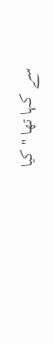سے کہا تھا "کیا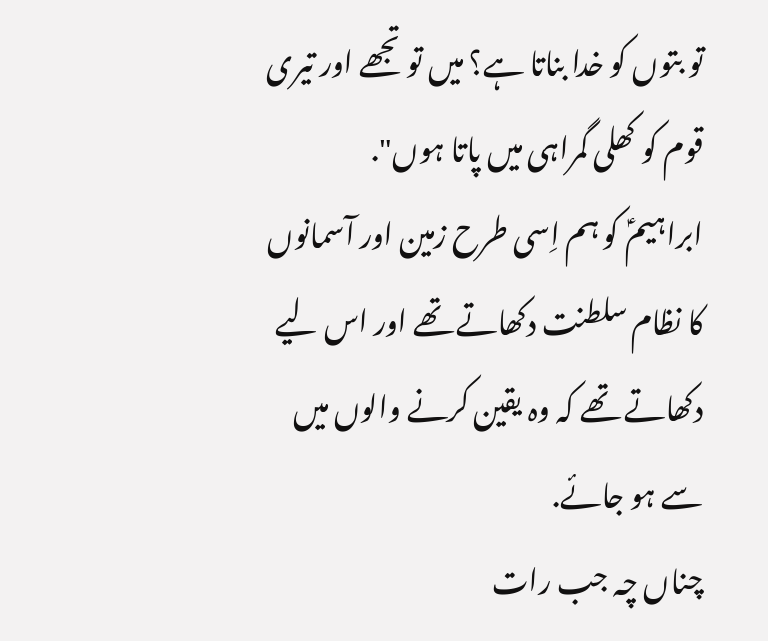تو بتوں کو خدا بناتا ہے؟ میں تو تجھے اور تیری قوم کو کھلی گمراہی میں پاتا ہوں".
ابراہیمؑ کو ہم اِسی طرح زمین اور آسمانوں کا نظام سلطنت دکھاتے تھے اور اس لیے دکھاتے تھے کہ وہ یقین کرنے والوں میں سے ہو جائے.
چناں چہ جب رات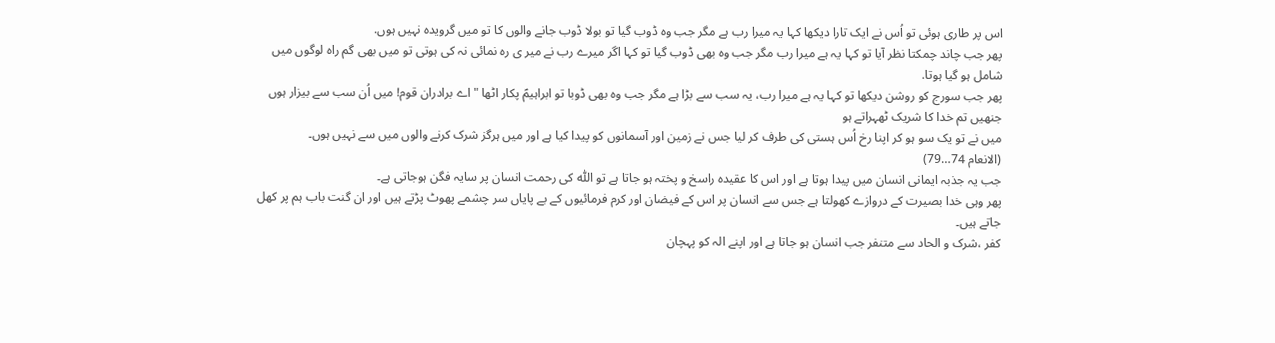اس پر طاری ہوئی تو اُس نے ایک تارا دیکھا کہا یہ میرا رب ہے مگر جب وہ ڈوب گیا تو بولا ڈوب جانے والوں کا تو میں گرویدہ نہیں ہوں.
پھر جب چاند چمکتا نظر آیا تو کہا یہ ہے میرا رب مگر جب وہ بھی ڈوب گیا تو کہا اگر میرے رب نے میر ی رہ نمائی نہ کی ہوتی تو میں بھی گم راہ لوگوں میں شامل ہو گیا ہوتا.
پھر جب سورج کو روشن دیکھا تو کہا یہ ہے میرا رب، یہ سب سے بڑا ہے مگر جب وہ بھی ڈوبا تو ابراہیمؑ پکار اٹھا "اے برادران قوم! میں اُن سب سے بیزار ہوں جنھیں تم خدا کا شریک ٹھہراتے ہو
میں نے تو یک سو ہو کر اپنا رخ اُس ہستی کی طرف کر لیا جس نے زمین اور آسمانوں کو پیدا کیا ہے اور میں ہرگز شرک کرنے والوں میں سے نہیں ہوں۔
(الانعام 74…79)
جب یہ جذبہ ایمانی انسان میں پیدا ہوتا ہے اور اس کا عقیدہ راسخ و پختہ ہو جاتا ہے تو اللّٰہ کی رحمت انسان پر سایہ فگن ہوجاتی ہے۔
پھر وہی خدا بصیرت کے دروازے کھولتا ہے جس سے انسان پر اس کے فیضان اور کرم فرمائیوں کے بے پایاں سر چشمے پھوٹ پڑتے ہیں اور ان گنت باب ہم پر کھل جاتے ہیں۔
کفر ،شرک و الحاد سے متنفر جب انسان ہو جاتا ہے اور اپنے الہ کو پہچان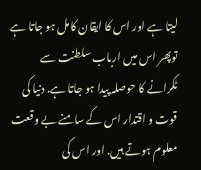لیتا ہے اور اس کا ایقان کامل ہو جاتا ہے توپھر اس میں ارباب سلطنت سے ٹکرانے کا حوصلہ پیدا ہو جاتا ہے. دنیا کی قوت و اقتدار اس کے سامنے بے وقعت معلوم ہوتے ہیں. اور اس کی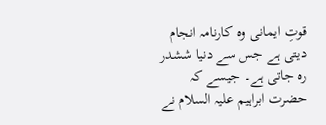قوتِ ایمانی وہ کارنامہ انجام دیتی ہے جس سے دنیا ششدر رہ جاتی ہے۔ جیسے کہ حضرت ابراہیم علیہ السلام نے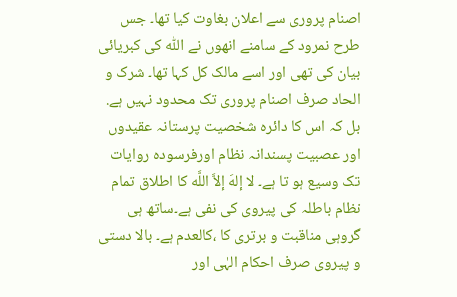اصنام پروری سے اعلان بغاوت کیا تھا۔ جس طرح نمرود کے سامنے انھوں نے اللّٰہ کی کبریائی بیان کی تھی اور اسے مالک کل کہا تھا۔ شرک و الحاد صرف اصنام پروری تک محدود نہیں ہے. بل کہ اس کا دائرہ شخصیت پرستانہ عقیدوں اور عصبیت پسندانہ نظام اورفرسودہ روایات تک وسیع ہو تا ہے۔ لا إلهَ إلاَّ اللَّه کا اطلاق تمام نظام باطلہ کی پیروی کی نفی ہے۔ساتھ ہی گروہی مناقبت و برتری کا ،کالعدم ہے۔ بالا دستی و پیروی صرف احکام الہٰی اور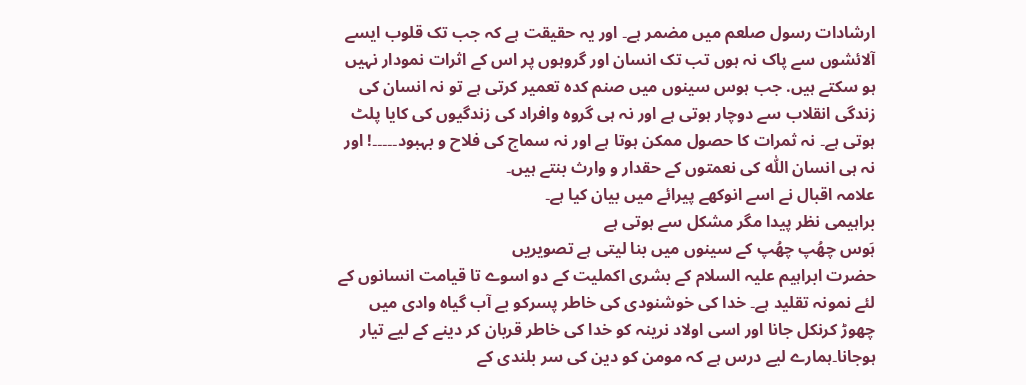ارشادات رسول صلعم میں مضمر ہے۔ اور یہ حقیقت ہے کہ جب تک قلوب ایسے آلائشوں سے پاک نہ ہوں تب تک انسان اور گروہوں پر اس کے اثرات نمودار نہیں ہو سکتے ہیں. جب ہوس سینوں میں صنم کدہ تعمیر کرتی ہے تو نہ انسان کی زندگی انقلاب سے دوچار ہوتی ہے اور نہ ہی گروہ وافراد کی زندگیوں کی کایا پلٹ ہوتی ہے۔ نہ ثمرات کا حصول ممکن ہوتا ہے اور نہ سماج کی فلاح و بہبود۔۔۔۔۔! اور نہ ہی انسان اللّٰہ کی نعمتوں کے حقدار و وارث بنتے ہیں۔
علامہ اقبال نے اسے انوکھے پیرائے میں بیان کیا ہے۔
براہیمی نظر پیدا مگر مشکل سے ہوتی ہے
ہَوس چھُپ چھُپ کے سینوں میں بنا لیتی ہے تصویریں
حضرت ابراہیم علیہ السلام کے بشری اکملیت کے دو اسوے تا قیامت انسانوں کے لئے نمونہ تقلید ہے۔ خدا کی خوشنودی کی خاطر پسرکو بے آب گیاہ وادی میں چھوڑ کرنکل جانا اور اسی اولاد نرینہ کو خدا کی خاطر قربان کر دینے کے لیے تیار ہوجانا۔ہمارے لیے درس ہے کہ مومن کو دین کی سر بلندی کے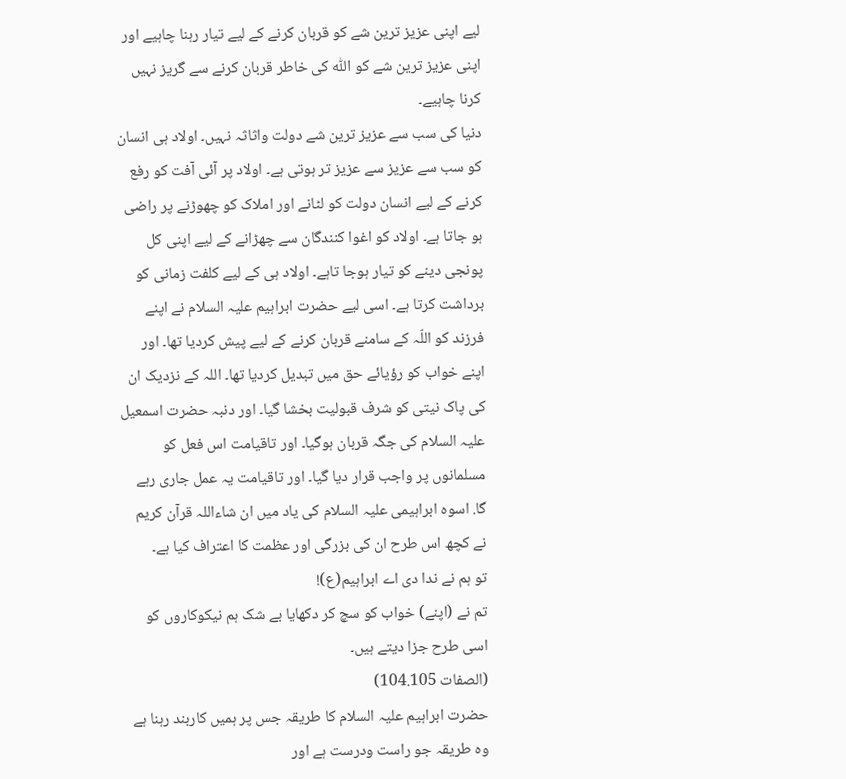لیے اپنی عزیز ترین شے کو قربان کرنے کے لیے تیار رہنا چاہیے اور اپنی عزیز ترین شے کو اللّٰہ کی خاطر قربان کرنے سے گریز نہیں کرنا چاہیے۔
دنیا کی سب سے عزیز ترین شے دولت واثاثہ نہیں۔ اولاد ہی انسان کو سب سے عزیز سے عزیز تر ہوتی ہے۔ اولاد پر آئی آفت کو رفع کرنے کے لیے انسان دولت کو لٹانے اور املاک کو چھوڑنے پر راضی ہو جاتا ہے۔ اولاد کو اغوا کنندگان سے چھڑانے کے لیے اپنی کل پونجی دینے کو تیار ہوجا تاہے۔ اولاد ہی کے لیے کلفت زمانی کو برداشت کرتا ہے۔ اسی لیے حضرت ابراہیم علیہ السلام نے اپنے فرزند کو اللّہ کے سامنے قربان کرنے کے لیے پیش کردیا تھا۔ اور اپنے خواب کو رؤیائے حق میں تبدیل کردیا تھا۔ اللہ کے نزدیک ان کی پاک نیتی کو شرف قبولیت بخشا گیا۔ اور دنبہ حضرت اسمعیل علیہ السلام کی جگہ قربان ہوگیا۔ اور تاقیامت اس فعل کو مسلمانوں پر واجب قرار دیا گیا۔ اور تاقیامت یہ عمل جاری رہے گا. اسوہ ابراہیمی علیہ السلام کی یاد میں ان شاءاللہ قرآن کریم نے کچھ اس طرح ان کی بزرگی اور عظمت کا اعتراف کیا ہے۔
تو ہم نے ندا دی اے ابراہیم(ع)!
تم نے (اپنے) خواب کو سچ کر دکھایا بے شک ہم نیکوکاروں کو اسی طرح جزا دیتے ہیں۔
(الصفات 104.105)
حضرت ابراہیم علیہ السلام کا طریقہ جس پر ہمیں کاربند رہنا ہے وہ طریقہ جو راست ودرست ہے اور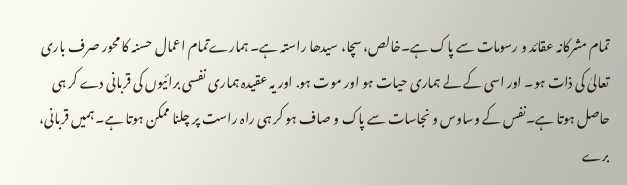تمام مشرکانہ عقائد و رسومات سے پاک ہے۔خالص، سچا، سیدھا راستہ ہے۔ ہمارےتمام اعمال حسنہ کا محور صرف باری تعالیٰ کی ذات ہو۔ اور اسی کے لے ہماری حیات ہو اور موت ہو. اور یہ عقیدہ ہماری نفسی برائیوں کی قربانی دے کر ہی حاصل ہوتا ہے۔نفس کے وساوس و نجاسات سے پاک و صاف ہو کر ہی راہ راست پر چلنا ممکن ہوتا ہے۔ ہمیں قربانی، برے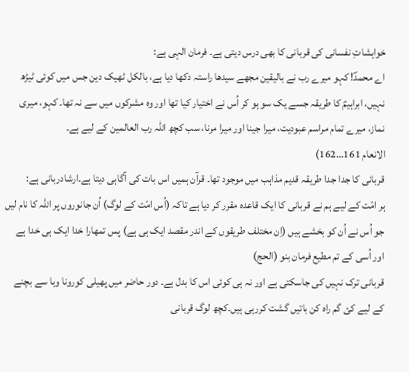خواہشاتِ نفسانی کی قربانی کا بھی درس دیتی ہے۔ فرمان الہی ہے:
اے محمدؐ! کہو میرے رب نے بالیقین مجھے سیدھا راستہ دکھا دیا ہے، بالکل ٹھیک دین جس میں کوئی ٹیڑھ نہیں، ابراہیمؑ کا طریقہ جسے یک سو ہو کر اُس نے اختیار کیا تھا اور وہ مشرکوں میں سے نہ تھا۔ کہو، میری نماز، میرے تمام مراسم عبودیت، میرا جینا اور میرا مرنا، سب کچھ اللہ رب العالمین کے لیے ہے۔
الانعام 161…162)
قربانی کا جدا جدا طریقہ قدیم مذاہب میں موجود تھا۔ قرآن ہمیں اس بات کی آگاہی دیتا ہے۔ارشادربانی ہے:
ہر امّت کے لیے ہم نے قربانی کا ایک قاعدہ مقرر کر دیا ہے تاکہ (اُس امّت کے لوگ) اُن جانوروں پر اللہ کا نام لیں جو اُس نے اُن کو بخشے ہیں (اِن مختلف طریقوں کے اندر مقصد ایک ہی ہے) پس تمھارا خدا ایک ہی خدا ہے اور اُسی کے تم مطیع فرمان بنو (الحج)
قربانی ترک نہیں کی جاسکتی ہے اور نہ ہی کوئی اس کا بدل ہے۔ دور حاضر میں پھیلی کورونا وبا سے بچنے کے لیے کئ گم راہ کن باتیں گشت کررہی ہیں۔کچھ لوگ قربانی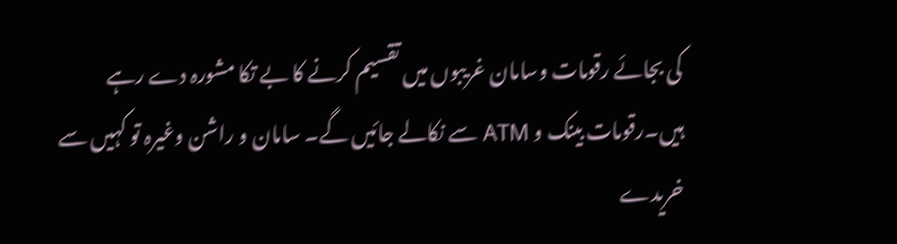کی بجائے رقومات وسامان غریبوں میں تقسیم کرنے کا بے تکا مشورہ دے رہے ہیں۔رقومات بینک و ATM سے نکالے جائیں گے۔ سامان و راشن وغیرہ تو کہیں سے خریدے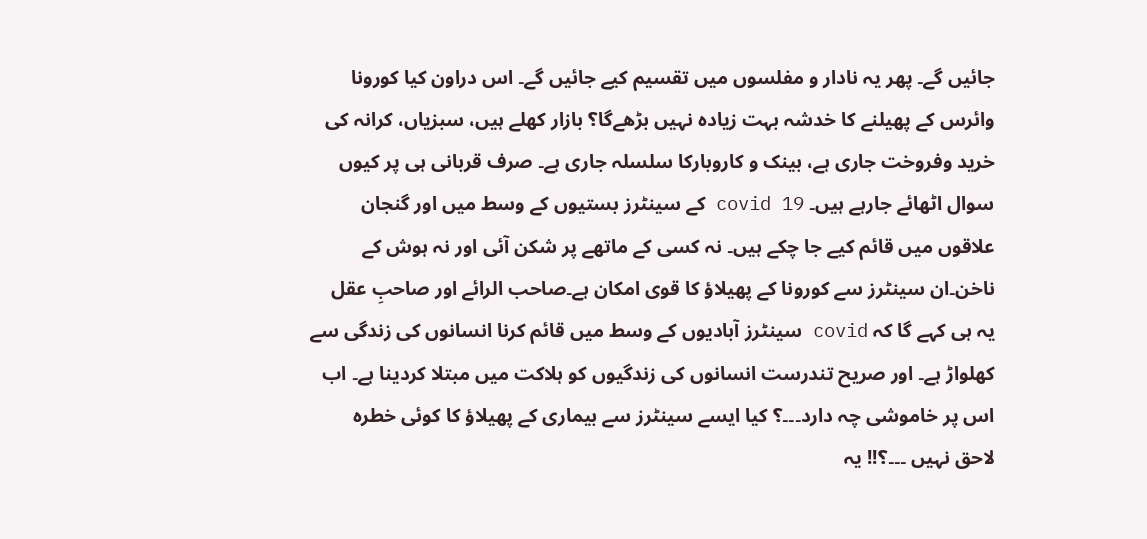جائیں گے۔ پھر یہ نادار و مفلسوں میں تقسیم کیے جائیں گے۔ اس دراون کیا کورونا وائرس کے پھیلنے کا خدشہ بہت زیادہ نہیں بڑھےگا؟ بازار کھلے ہیں، سبزیاں، کرانہ کی خرید وفروخت جاری ہے، بینک و کاروبارکا سلسلہ جاری ہے۔ صرف قربانی ہی پر کیوں سوال اٹھائے جارہے ہیں۔ covid 19 کے سینٹرز بستیوں کے وسط میں اور گنجان علاقوں میں قائم کیے جا چکے ہیں۔ نہ کسی کے ماتھے پر شکن آئی اور نہ ہوش کے ناخن۔ان سینٹرز سے کورونا کے پھیلاؤ کا قوی امکان ہے۔صاحب الرائے اور صاحبِ عقل یہ ہی کہے گا کہ covid سینٹرز آبادیوں کے وسط میں قائم کرنا انسانوں کی زندگی سے کھلواڑ ہے۔ اور صریح تندرست انسانوں کی زندگیوں کو ہلاکت میں مبتلا کردینا ہے۔ اب اس پر خاموشی چہ دارد۔۔۔؟ کیا ایسے سینٹرز سے بیماری کے پھیلاؤ کا کوئی خطرہ لاحق نہیں ۔۔۔؟!! یہ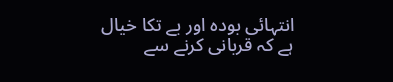انتہائی بودہ اور بے تکا خیال ہے کہ قربانی کرنے سے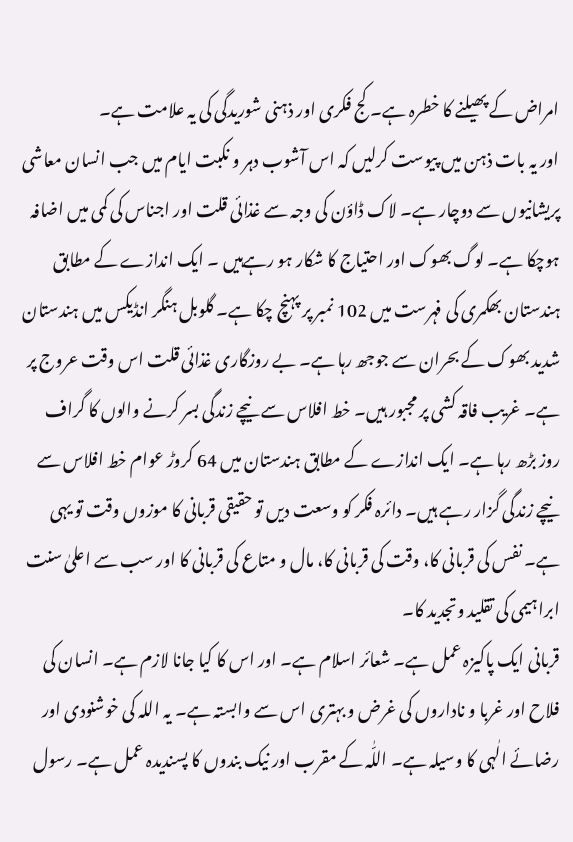امراض کے پھیلنے کا خطرہ ہے۔ کج فکری اور ذہنی شوریدگی کی یہ علامت ہے۔
اور یہ بات ذہن میں پیوست کرلیں کہ اس آشوب دہر و نکبت ایام میں جب انسان معاشی پریشانیوں سے دوچار ہے۔ لاک ڈاؤن کی وجہ سے غذائی قلت اور اجناس کی کمی میں اضافہ ہوچکا ہے۔ لوگ بھوک اور احتیاج کا شکار ہو رہےہیں ۔ ایک اندازے کے مطابق ہندستان بھکمری کی فہرست میں 102 نمبر پر پہنچ چکا ہے۔ گلوبل ہنگر انڈیکس میں ہندستان شدید بھوک کے بحران سے جوجھ رہا ہے۔ بے روزگاری غذائی قلت اس وقت عروج پر ہے۔ غریب فاقہ کشی پر مجبور ہیں۔ خط افلاس سے نیچے زندگی بسر کرنے والوں کا گراف روز بڑھ رہا ہے۔ ایک اندازے کے مطابق ہندستان میں 64 کروڑ عوام خط افلاس سے نیچے زندگی گزار رہے ہیں۔ دائرہ فکر کو وسعت دیں تو حقیقی قربانی کا موزوں وقت تو یہی ہے۔ نفس کی قربانی کا، وقت کی قربانی کا، مال و متاع کی قربانی کا اور سب سے اعلیٰ سنت ابراہیمی کی تقلید وتجدید کا۔
قربانی ایک پاکیزہ عمل ہے۔ شعائر اسلام ہے۔ اور اس کا کیا جانا لازم ہے۔ انسان کی فلاح اور غربا و ناداروں کی غرض و بہتری اس سے وابستہ ہے۔ یہ اللہ کی خوشنودی اور رضائے الٰہی کا وسیلہ ہے۔ اللّٰہ کے مقرب اور نیک بندوں کا پسندیدہ عمل ہے۔ رسول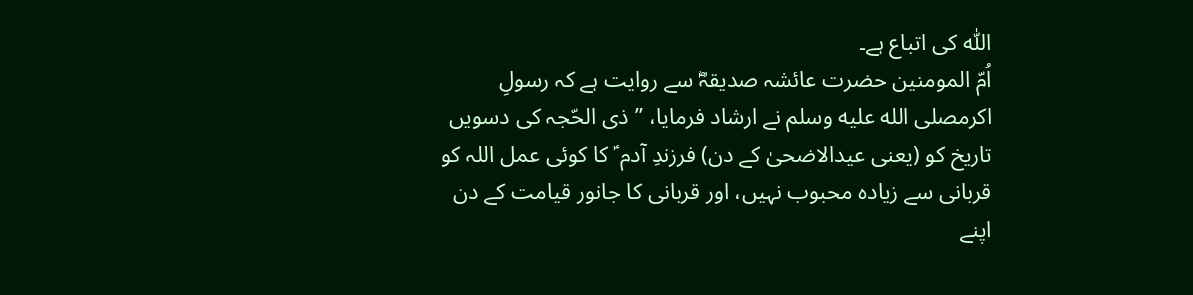اللّٰہ کی اتباع ہے۔
اُمّ المومنین حضرت عائشہ صدیقہؓ سے روایت ہے کہ رسولِ اکرمصلى الله عليه وسلم نے ارشاد فرمایا، ’’ذی الحّجہ کی دسویں تاریخ کو (یعنی عیدالاضحیٰ کے دن) فرزندِ آدم ؑ کا کوئی عمل اللہ کو قربانی سے زیادہ محبوب نہیں، اور قربانی کا جانور قیامت کے دن اپنے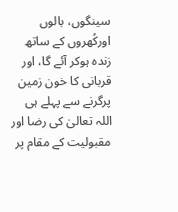سینگوں، بالوں اورکُھروں کے ساتھ زندہ ہوکر آئے گا، اور قربانی کا خون زمین پرگرنے سے پہلے ہی اللہ تعالیٰ کی رضا اور مقبولیت کے مقام پر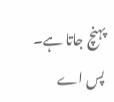پہنچ جاتا ہے۔ پس اے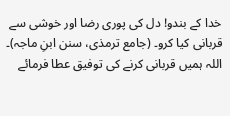خدا کے بندو! دل کی پوری رضا اور خوشی سے قربانی کیا کرو۔ (جامع ترمذی، سنن ابنِ ماجہ)۔
اللہ ہمیں قربانی کرنے کی توفیق عطا فرمائے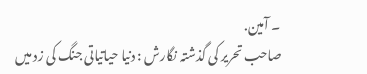۔ آمین.
صاحب تحریر کی گذشتہ نگارش : دنیا حیاتیاتی جنگ کی زد میں